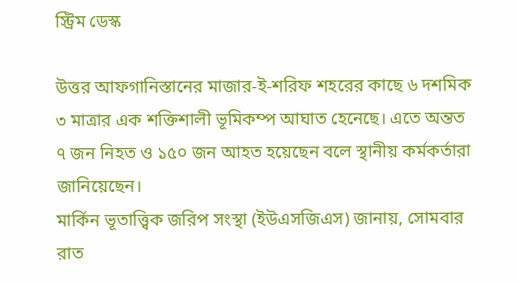স্ট্রিম ডেস্ক

উত্তর আফগানিস্তানের মাজার-ই-শরিফ শহরের কাছে ৬ দশমিক ৩ মাত্রার এক শক্তিশালী ভূমিকম্প আঘাত হেনেছে। এতে অন্তত ৭ জন নিহত ও ১৫০ জন আহত হয়েছেন বলে স্থানীয় কর্মকর্তারা জানিয়েছেন।
মার্কিন ভূতাত্ত্বিক জরিপ সংস্থা (ইউএসজিএস) জানায়, সোমবার রাত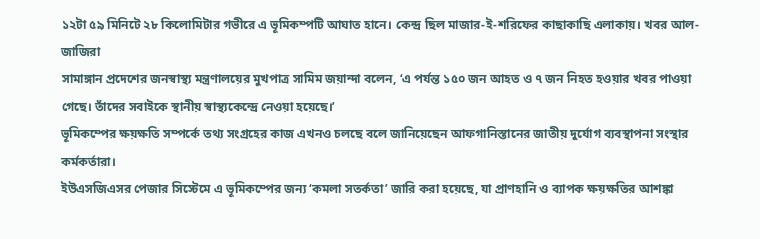১২টা ৫৯ মিনিটে ২৮ কিলোমিটার গভীরে এ ভূমিকম্পটি আঘাত হানে। কেন্দ্র ছিল মাজার-ই-শরিফের কাছাকাছি এলাকায়। খবর আল-জাজিরা
সামাঙ্গান প্রদেশের জনস্বাস্থ্য মন্ত্রণালয়ের মুখপাত্র সামিম জয়ান্দা বলেন, ‘এ পর্যন্ত ১৫০ জন আহত ও ৭ জন নিহত হওয়ার খবর পাওয়া গেছে। তাঁদের সবাইকে স্থানীয় স্বাস্থ্যকেন্দ্রে নেওয়া হয়েছে।’
ভূমিকম্পের ক্ষয়ক্ষতি সম্পর্কে তথ্য সংগ্রহের কাজ এখনও চলছে বলে জানিয়েছেন আফগানিস্তানের জাতীয় দুর্যোগ ব্যবস্থাপনা সংস্থার কর্মকর্তারা।
ইউএসজিএসর পেজার সিস্টেমে এ ভূমিকম্পের জন্য ‘কমলা সতর্কতা’ জারি করা হয়েছে, যা প্রাণহানি ও ব্যাপক ক্ষয়ক্ষতির আশঙ্কা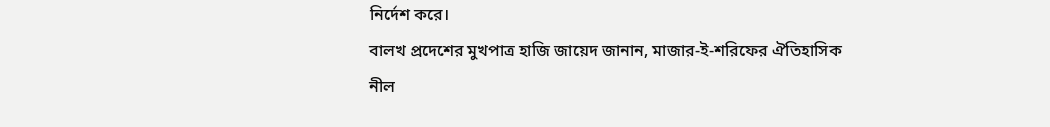নির্দেশ করে।
বালখ প্রদেশের মুখপাত্র হাজি জায়েদ জানান, মাজার-ই-শরিফের ঐতিহাসিক নীল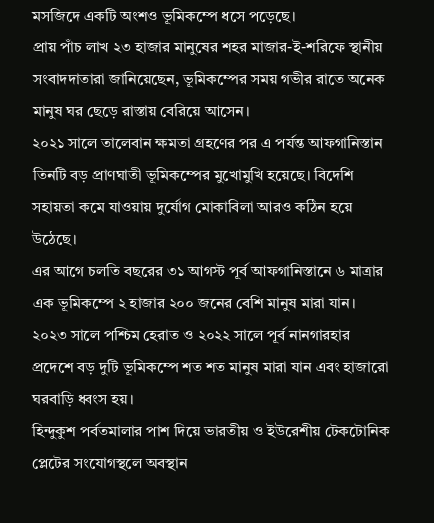মসজিদে একটি অংশও ভূমিকম্পে ধসে পড়েছে।
প্রায় পাঁচ লাখ ২৩ হাজার মানুষের শহর মাজার-ই-শরিফে স্থানীয় সংবাদদাতারা জানিয়েছেন, ভূমিকম্পের সময় গভীর রাতে অনেক মানুষ ঘর ছেড়ে রাস্তায় বেরিয়ে আসেন।
২০২১ সালে তালেবান ক্ষমতা গ্রহণের পর এ পর্যন্ত আফগানিস্তান তিনটি বড় প্রাণঘাতী ভূমিকম্পের মুখোমুখি হয়েছে। বিদেশি সহায়তা কমে যাওয়ায় দুর্যোগ মোকাবিলা আরও কঠিন হয়ে উঠেছে।
এর আগে চলতি বছরের ৩১ আগস্ট পূর্ব আফগানিস্তানে ৬ মাত্রার এক ভূমিকম্পে ২ হাজার ২০০ জনের বেশি মানুষ মারা যান। ২০২৩ সালে পশ্চিম হেরাত ও ২০২২ সালে পূর্ব নানগারহার প্রদেশে বড় দুটি ভূমিকম্পে শত শত মানুষ মারা যান এবং হাজারো ঘরবাড়ি ধ্বংস হয়।
হিন্দুকুশ পর্বতমালার পাশ দিয়ে ভারতীয় ও ইউরেশীয় টেকটোনিক প্লেটের সংযোগস্থলে অবস্থান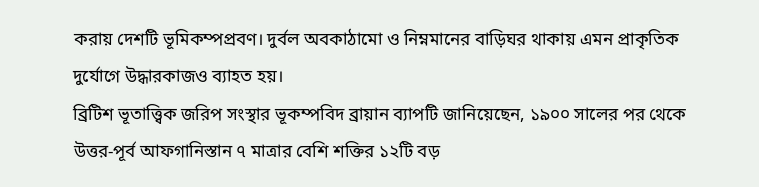করায় দেশটি ভূমিকম্পপ্রবণ। দুর্বল অবকাঠামো ও নিম্নমানের বাড়িঘর থাকায় এমন প্রাকৃতিক দুর্যোগে উদ্ধারকাজও ব্যাহত হয়।
ব্রিটিশ ভূতাত্ত্বিক জরিপ সংস্থার ভূকম্পবিদ ব্রায়ান ব্যাপটি জানিয়েছেন, ১৯০০ সালের পর থেকে উত্তর-পূর্ব আফগানিস্তান ৭ মাত্রার বেশি শক্তির ১২টি বড়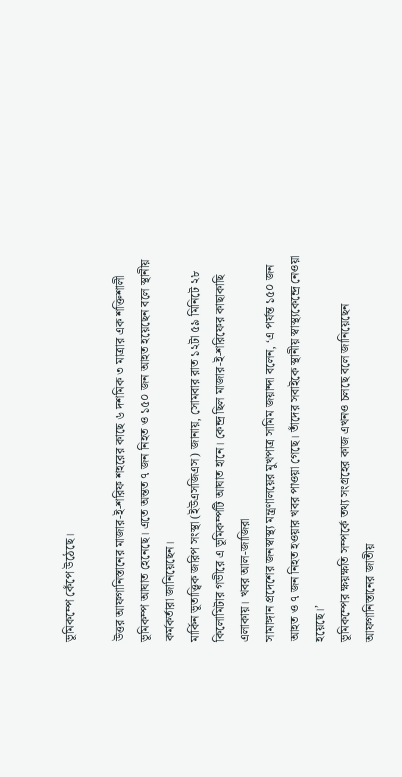ভূমিকম্পে কেঁপে উঠেছে।

উত্তর আফগানিস্তানের মাজার-ই-শরিফ শহরের কাছে ৬ দশমিক ৩ মাত্রার এক শক্তিশালী ভূমিকম্প আঘাত হেনেছে। এতে অন্তত ৭ জন নিহত ও ১৫০ জন আহত হয়েছেন বলে স্থানীয় কর্মকর্তারা জানিয়েছেন।
মার্কিন ভূতাত্ত্বিক জরিপ সংস্থা (ইউএসজিএস) জানায়, সোমবার রাত ১২টা ৫৯ মিনিটে ২৮ কিলোমিটার গভীরে এ ভূমিকম্পটি আঘাত হানে। কেন্দ্র ছিল মাজার-ই-শরিফের কাছাকাছি এলাকায়। খবর আল-জাজিরা
সামাঙ্গান প্রদেশের জনস্বাস্থ্য মন্ত্রণালয়ের মুখপাত্র সামিম জয়ান্দা বলেন, ‘এ পর্যন্ত ১৫০ জন আহত ও ৭ জন নিহত হওয়ার খবর পাওয়া গেছে। তাঁদের সবাইকে স্থানীয় স্বাস্থ্যকেন্দ্রে নেওয়া হয়েছে।’
ভূমিকম্পের ক্ষয়ক্ষতি সম্পর্কে তথ্য সংগ্রহের কাজ এখনও চলছে বলে জানিয়েছেন আফগানিস্তানের জাতীয়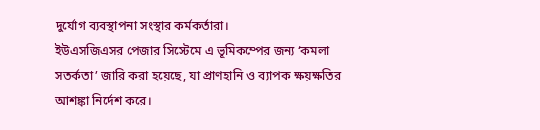দুর্যোগ ব্যবস্থাপনা সংস্থার কর্মকর্তারা।
ইউএসজিএসর পেজার সিস্টেমে এ ভূমিকম্পের জন্য ‘কমলা সতর্কতা’ জারি করা হয়েছে, যা প্রাণহানি ও ব্যাপক ক্ষয়ক্ষতির আশঙ্কা নির্দেশ করে।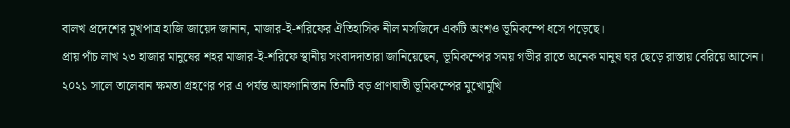বালখ প্রদেশের মুখপাত্র হাজি জায়েদ জানান, মাজার-ই-শরিফের ঐতিহাসিক নীল মসজিদে একটি অংশও ভূমিকম্পে ধসে পড়েছে।
প্রায় পাঁচ লাখ ২৩ হাজার মানুষের শহর মাজার-ই-শরিফে স্থানীয় সংবাদদাতারা জানিয়েছেন, ভূমিকম্পের সময় গভীর রাতে অনেক মানুষ ঘর ছেড়ে রাস্তায় বেরিয়ে আসেন।
২০২১ সালে তালেবান ক্ষমতা গ্রহণের পর এ পর্যন্ত আফগানিস্তান তিনটি বড় প্রাণঘাতী ভূমিকম্পের মুখোমুখি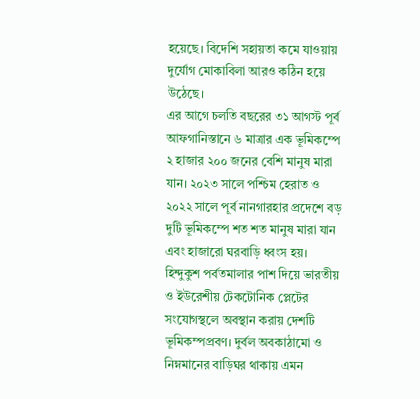হয়েছে। বিদেশি সহায়তা কমে যাওয়ায় দুর্যোগ মোকাবিলা আরও কঠিন হয়ে উঠেছে।
এর আগে চলতি বছরের ৩১ আগস্ট পূর্ব আফগানিস্তানে ৬ মাত্রার এক ভূমিকম্পে ২ হাজার ২০০ জনের বেশি মানুষ মারা যান। ২০২৩ সালে পশ্চিম হেরাত ও ২০২২ সালে পূর্ব নানগারহার প্রদেশে বড় দুটি ভূমিকম্পে শত শত মানুষ মারা যান এবং হাজারো ঘরবাড়ি ধ্বংস হয়।
হিন্দুকুশ পর্বতমালার পাশ দিয়ে ভারতীয় ও ইউরেশীয় টেকটোনিক প্লেটের সংযোগস্থলে অবস্থান করায় দেশটি ভূমিকম্পপ্রবণ। দুর্বল অবকাঠামো ও নিম্নমানের বাড়িঘর থাকায় এমন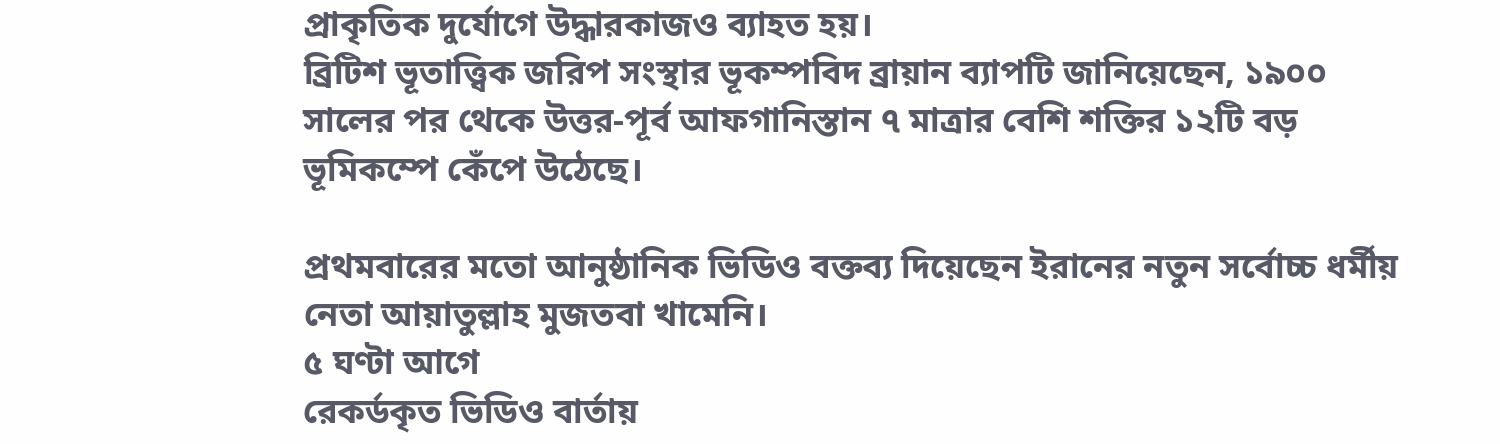প্রাকৃতিক দুর্যোগে উদ্ধারকাজও ব্যাহত হয়।
ব্রিটিশ ভূতাত্ত্বিক জরিপ সংস্থার ভূকম্পবিদ ব্রায়ান ব্যাপটি জানিয়েছেন, ১৯০০ সালের পর থেকে উত্তর-পূর্ব আফগানিস্তান ৭ মাত্রার বেশি শক্তির ১২টি বড় ভূমিকম্পে কেঁপে উঠেছে।

প্রথমবারের মতো আনুষ্ঠানিক ভিডিও বক্তব্য দিয়েছেন ইরানের নতুন সর্বোচ্চ ধর্মীয় নেতা আয়াতুল্লাহ মুজতবা খামেনি।
৫ ঘণ্টা আগে
রেকর্ডকৃত ভিডিও বার্তায়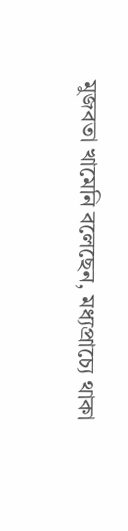মুজবতা খামেনি বলেছেন, মধ্যপ্রাচ্যে থাকা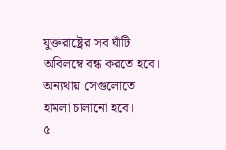যুক্তরাষ্ট্রের সব ঘাঁটি অবিলম্বে বন্ধ করতে হবে। অন্যথায় সেগুলোতে হামলা চালানো হবে।
৫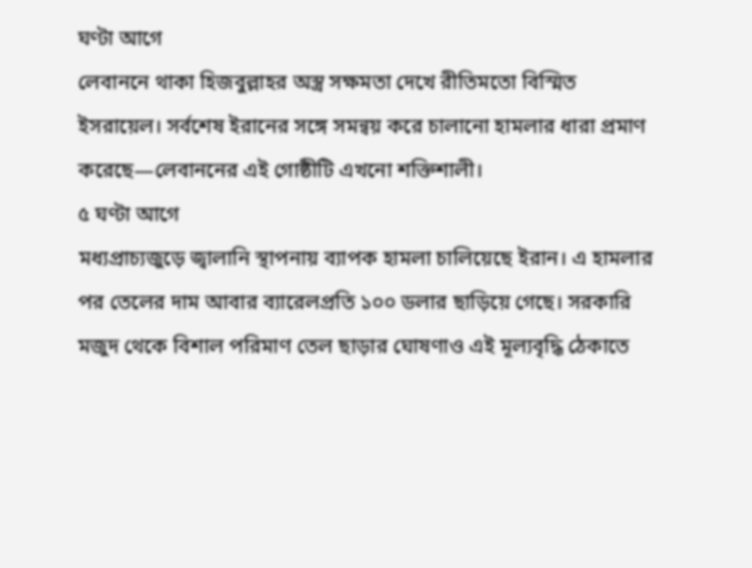ঘণ্টা আগে
লেবাননে থাকা হিজবুল্লাহর অস্ত্র সক্ষমতা দেখে রীতিমতো বিস্মিত ইসরায়েল। সর্বশেষ ইরানের সঙ্গে সমন্বয় করে চালানো হামলার ধারা প্রমাণ করেছে—লেবাননের এই গোষ্ঠীটি এখনো শক্তিশালী।
৫ ঘণ্টা আগে
মধ্যপ্রাচ্যজুড়ে জ্বালানি স্থাপনায় ব্যাপক হামলা চালিয়েছে ইরান। এ হামলার পর তেলের দাম আবার ব্যারেলপ্রতি ১০০ ডলার ছাড়িয়ে গেছে। সরকারি মজুদ থেকে বিশাল পরিমাণ তেল ছাড়ার ঘোষণাও এই মূল্যবৃদ্ধি ঠেকাতে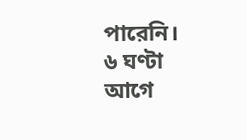পারেনি।
৬ ঘণ্টা আগে